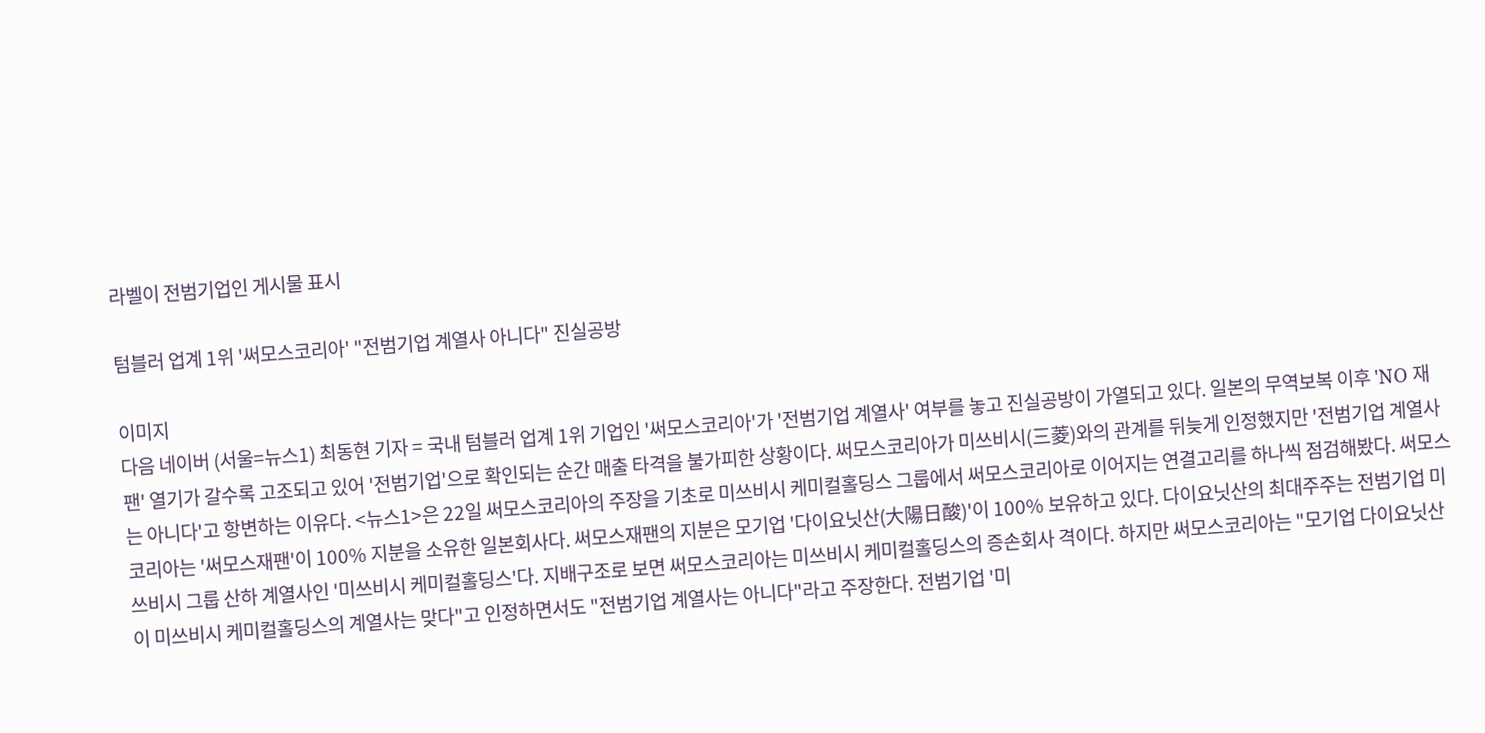라벨이 전범기업인 게시물 표시

텀블러 업계 1위 '써모스코리아' "전범기업 계열사 아니다" 진실공방

이미지
다음 네이버 (서울=뉴스1) 최동현 기자 = 국내 텀블러 업계 1위 기업인 '써모스코리아'가 '전범기업 계열사' 여부를 놓고 진실공방이 가열되고 있다. 일본의 무역보복 이후 'NO 재팬' 열기가 갈수록 고조되고 있어 '전범기업'으로 확인되는 순간 매출 타격을 불가피한 상황이다. 써모스코리아가 미쓰비시(三菱)와의 관계를 뒤늦게 인정했지만 '전범기업 계열사는 아니다'고 항변하는 이유다. <뉴스1>은 22일 써모스코리아의 주장을 기초로 미쓰비시 케미컬홀딩스 그룹에서 써모스코리아로 이어지는 연결고리를 하나씩 점검해봤다. 써모스코리아는 '써모스재팬'이 100% 지분을 소유한 일본회사다. 써모스재팬의 지분은 모기업 '다이요닛산(大陽日酸)'이 100% 보유하고 있다. 다이요닛산의 최대주주는 전범기업 미쓰비시 그룹 산하 계열사인 '미쓰비시 케미컬홀딩스'다. 지배구조로 보면 써모스코리아는 미쓰비시 케미컬홀딩스의 증손회사 격이다. 하지만 써모스코리아는 "모기업 다이요닛산이 미쓰비시 케미컬홀딩스의 계열사는 맞다"고 인정하면서도 "전범기업 계열사는 아니다"라고 주장한다. 전범기업 '미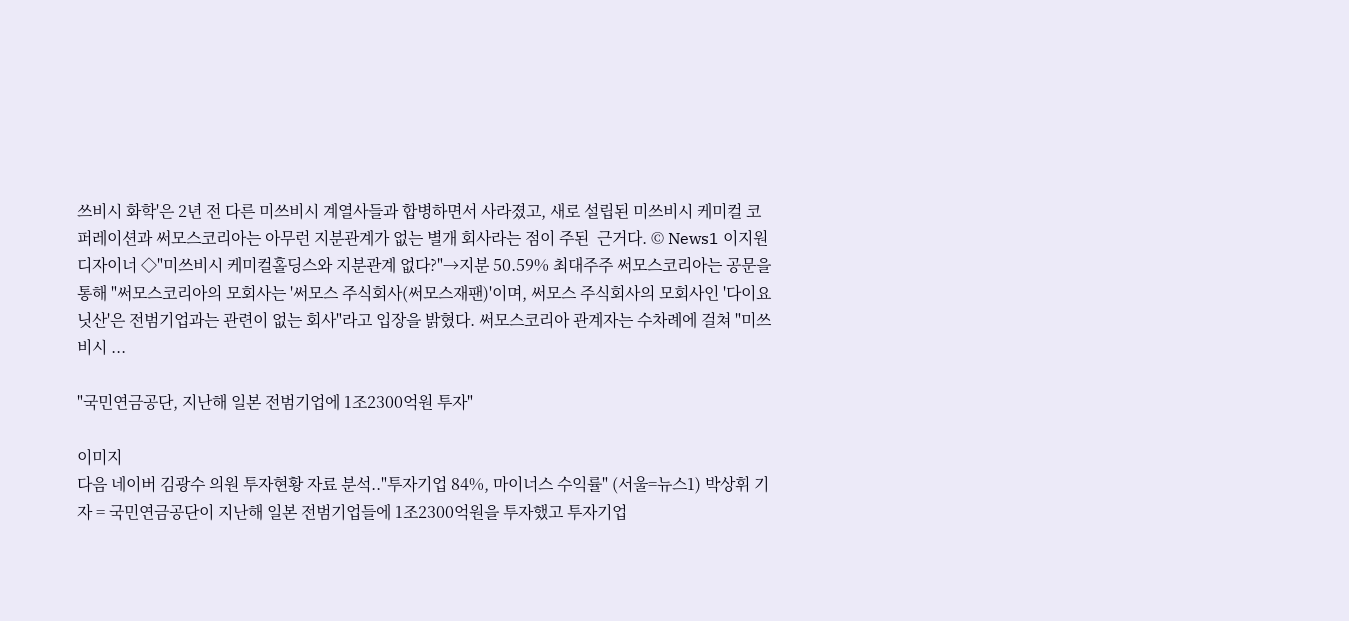쓰비시 화학'은 2년 전 다른 미쓰비시 계열사들과 합병하면서 사라졌고, 새로 설립된 미쓰비시 케미컬 코퍼레이션과 써모스코리아는 아무런 지분관계가 없는 별개 회사라는 점이 주된  근거다. © News1 이지원 디자이너 ◇"미쓰비시 케미컬홀딩스와 지분관계 없다?"→지분 50.59% 최대주주 써모스코리아는 공문을 통해 "써모스코리아의 모회사는 '써모스 주식회사(써모스재팬)'이며, 써모스 주식회사의 모회사인 '다이요닛산'은 전범기업과는 관련이 없는 회사"라고 입장을 밝혔다. 써모스코리아 관계자는 수차례에 걸쳐 "미쓰비시 ...

"국민연금공단, 지난해 일본 전범기업에 1조2300억원 투자"

이미지
다음 네이버 김광수 의원 투자현황 자료 분석.."투자기업 84%, 마이너스 수익률" (서울=뉴스1) 박상휘 기자 = 국민연금공단이 지난해 일본 전범기업들에 1조2300억원을 투자했고 투자기업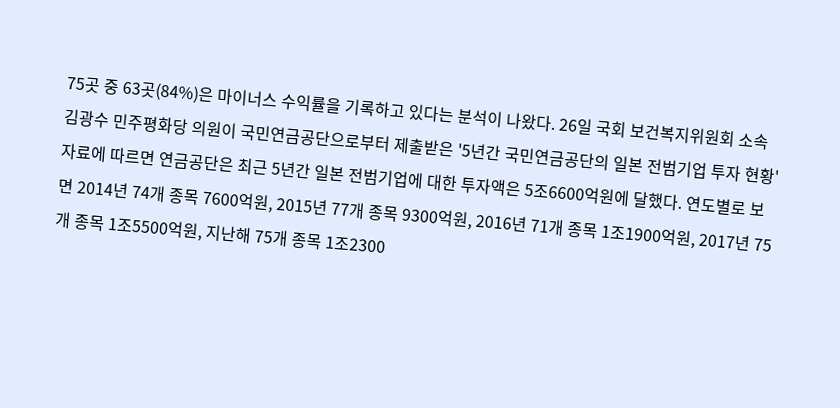75곳 중 63곳(84%)은 마이너스 수익률을 기록하고 있다는 분석이 나왔다. 26일 국회 보건복지위원회 소속 김광수 민주평화당 의원이 국민연금공단으로부터 제출받은 '5년간 국민연금공단의 일본 전범기업 투자 현황' 자료에 따르면 연금공단은 최근 5년간 일본 전범기업에 대한 투자액은 5조6600억원에 달했다. 연도별로 보면 2014년 74개 종목 7600억원, 2015년 77개 종목 9300억원, 2016년 71개 종목 1조1900억원, 2017년 75개 종목 1조5500억원, 지난해 75개 종목 1조2300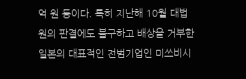억 원 등이다. 특히 지난해 10월 대법원의 판결에도 불구하고 배상을 거부한 일본의 대표적인 전범기업인 미쓰비시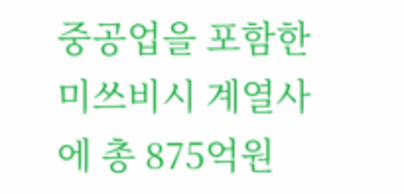중공업을 포함한 미쓰비시 계열사에 총 875억원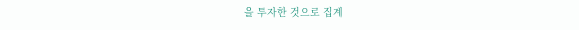을 투자한 것으로 집계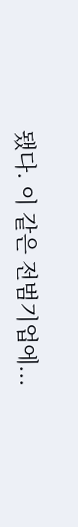됐다. 이 같은 전범기업에...